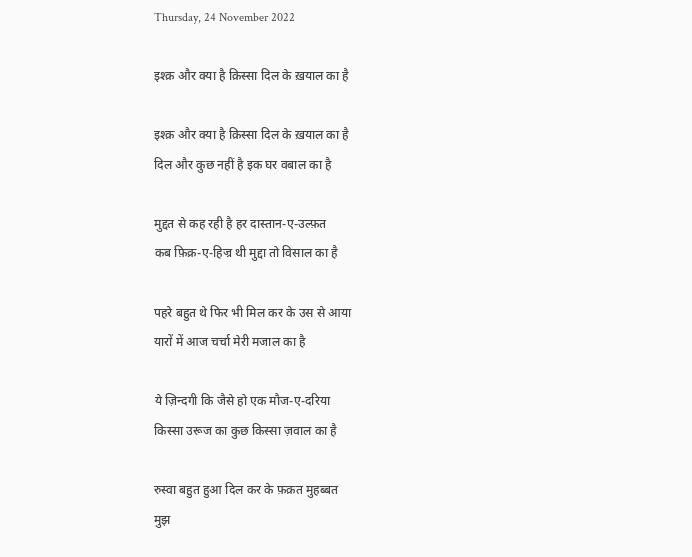Thursday, 24 November 2022

इश्क़ और क्या है क़िस्सा दिल के ख़याल का है

इश्क़ और क्या है क़िस्सा दिल के ख़याल का है
दिल और कुछ नहीं है इक घर वबाल का है

मुद्दत से कह रही है हर दास्तान-ए-उल्फ़त
कब फ़िक्र-ए-हिज्र थी मुद्दा तो विसाल का है

पहरे बहुत थे फिर भी मिल कर के उस से आया
यारों में आज चर्चा मेरी मजाल का है

ये ज़िन्दगी कि जैसे हो एक मौज-ए-दरिया
किस्सा उरूज का कुछ किस्सा ज़वाल का है

रुस्वा बहुत हुआ दिल कर के फ़क़त मुहब्बत
मुझ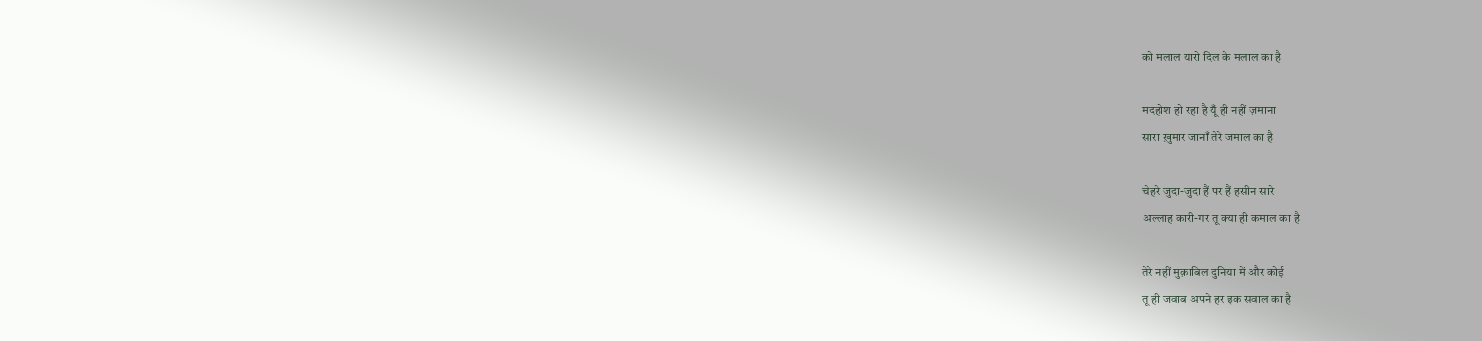को मलाल यारो दिल के मलाल का है

मदहोश हो रहा है यूँ ही नहीं ज़माना
सारा ख़ुमार जानाँ तेरे जमाल का है

चेहरे जुदा-जुदा हैं पर हैं हसीन सारे
अल्लाह कारी-गर तू क्या ही कमाल का है

तेरे नहीं मुक़ाबिल दुनिया में और कोई
तू ही जवाब अपने हर इक सवाल का है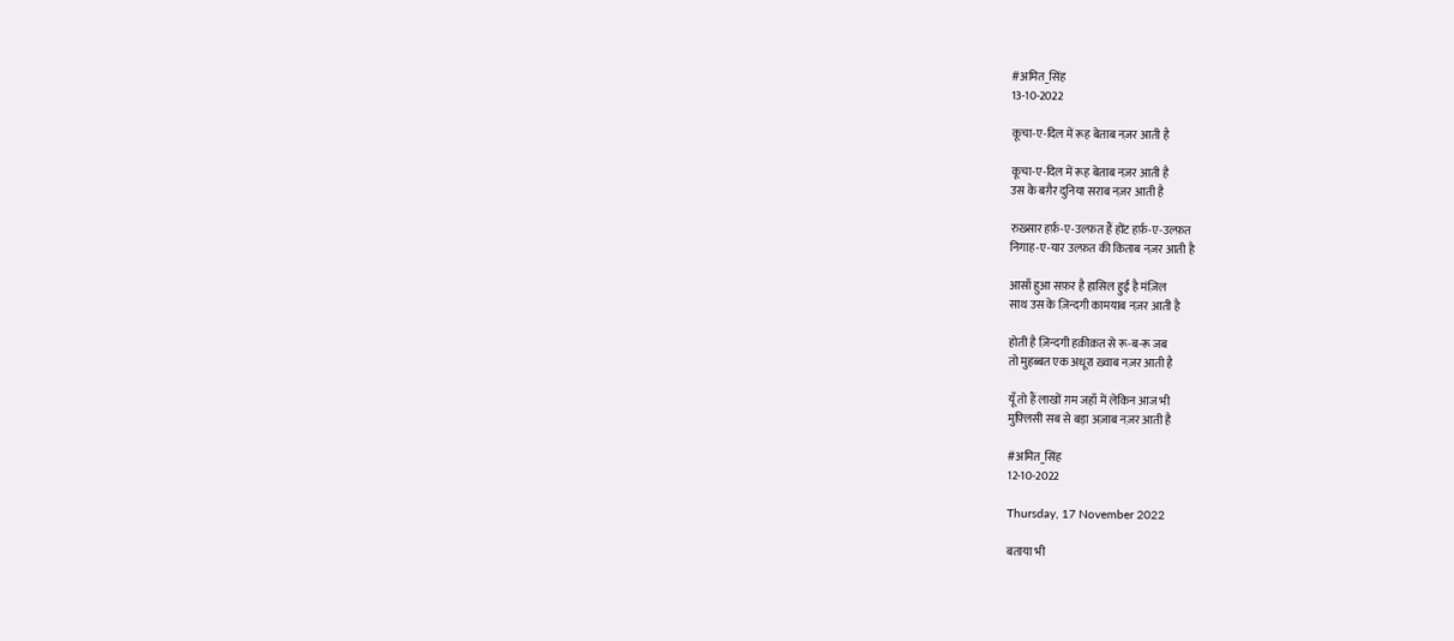#अमित_सिंह
13-10-2022

कूचा-ए-दिल में रूह बेताब नज़र आती है

कूचा-ए-दिल में रूह बेताब नज़र आती है
उस के बग़ैर दुनिया सराब नज़र आती है

रुख़्सार हर्फ़-ए-उल्फ़त हैं होंट हर्फ़-ए-उल्फ़त
निगाह-ए-यार उल्फ़त की किताब नज़र आती है

आसाँ हुआ सफ़र है हासिल हुई है मंज़िल
साथ उस के ज़िन्दगी कामयाब नज़र आती है

होती है ज़िन्दगी हक़ीक़त से रू-ब-रू जब
तो मुहब्बत एक अधूरा ख़्वाब नज़र आती है

यूँ तो हैं लाखों ग़म जहाँ में लेकिन आज भी
मुफ़्लिसी सब से बड़ा अज़ाब नज़र आती है

#अमित_सिंह
12-10-2022

Thursday, 17 November 2022

बताया भी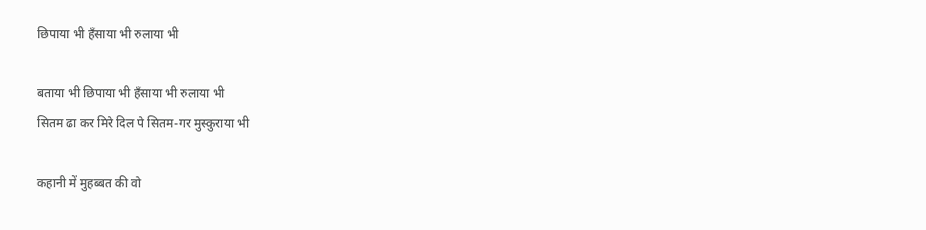छिपाया भी हँसाया भी रुलाया भी

बताया भी छिपाया भी हँसाया भी रुलाया भी
सितम ढा कर मिरे दिल पे सितम-गर मुस्कुराया भी

कहानी में मुहब्बत की वो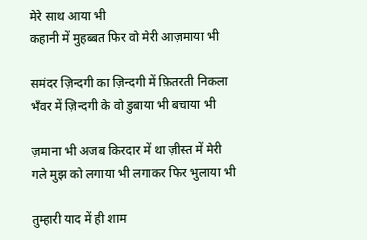मेरे साथ आया भी
कहानी में मुहब्बत फिर वो मेरी आज़माया भी

समंदर ज़िन्दगी का ज़िन्दगी में फ़ितरती निकला
भँवर में ज़िन्दगी के वो डुबाया भी बचाया भी

ज़माना भी अजब किरदार में था ज़ीस्त में मेरी
गले मुझ को लगाया भी लगाकर फिर भुलाया भी

तुम्हारी याद में ही शाम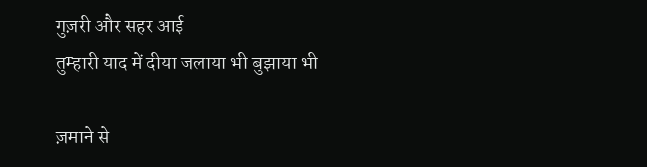गुज़री और सहर आई
तुम्हारी याद में दीया जलाया भी बुझाया भी

ज़माने से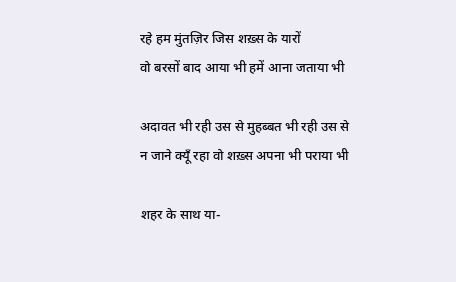रहे हम मुंतज़िर जिस शख़्स के यारों
वो बरसों बाद आया भी हमें आना जताया भी

अदावत भी रही उस से मुहब्बत भी रही उस से
न जाने क्यूँ रहा वो शख़्स अपना भी पराया भी

शहर के साथ या-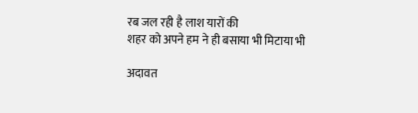रब जल रही है लाश यारों की
शहर को अपने हम ने ही बसाया भी मिटाया भी

अदावत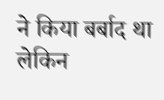ने किया बर्बाद था लेकिन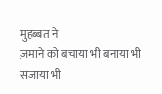मुहब्बत ने
ज़माने को बचाया भी बनाया भी सजाया भी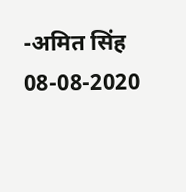-अमित सिंह
08-08-2020